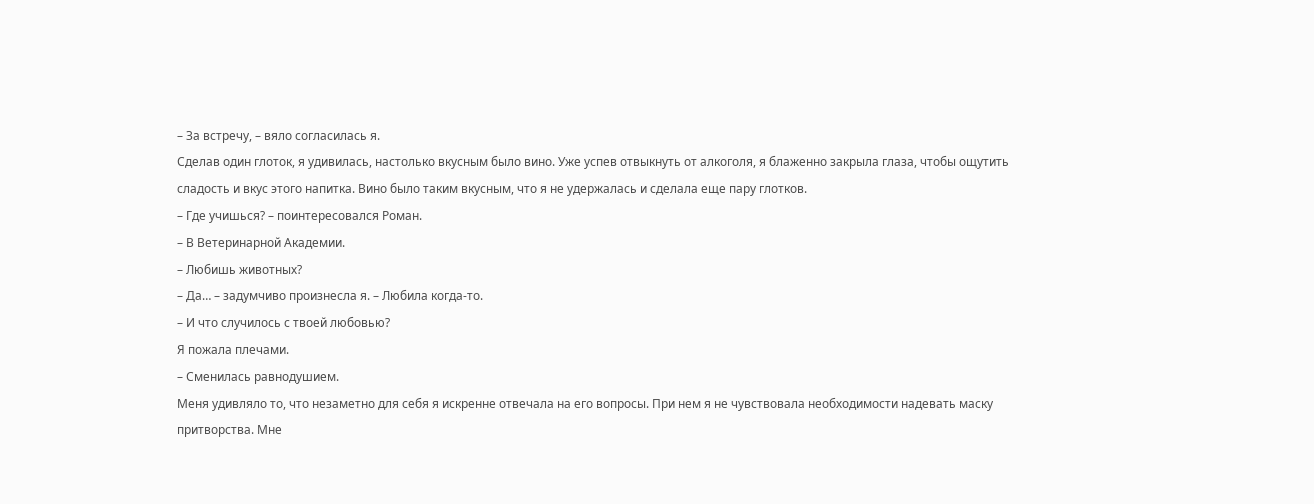– За встречу, – вяло согласилась я.
Сделав один глоток, я удивилась, настолько вкусным было вино. Уже успев отвыкнуть от алкоголя, я блаженно закрыла глаза, чтобы ощутить сладость и вкус этого напитка. Вино было таким вкусным, что я не удержалась и сделала еще пару глотков.
– Где учишься? – поинтересовался Роман.
– В Ветеринарной Академии.
– Любишь животных?
– Да… – задумчиво произнесла я. – Любила когда-то.
– И что случилось с твоей любовью?
Я пожала плечами.
– Сменилась равнодушием.
Меня удивляло то, что незаметно для себя я искренне отвечала на его вопросы. При нем я не чувствовала необходимости надевать маску притворства. Мне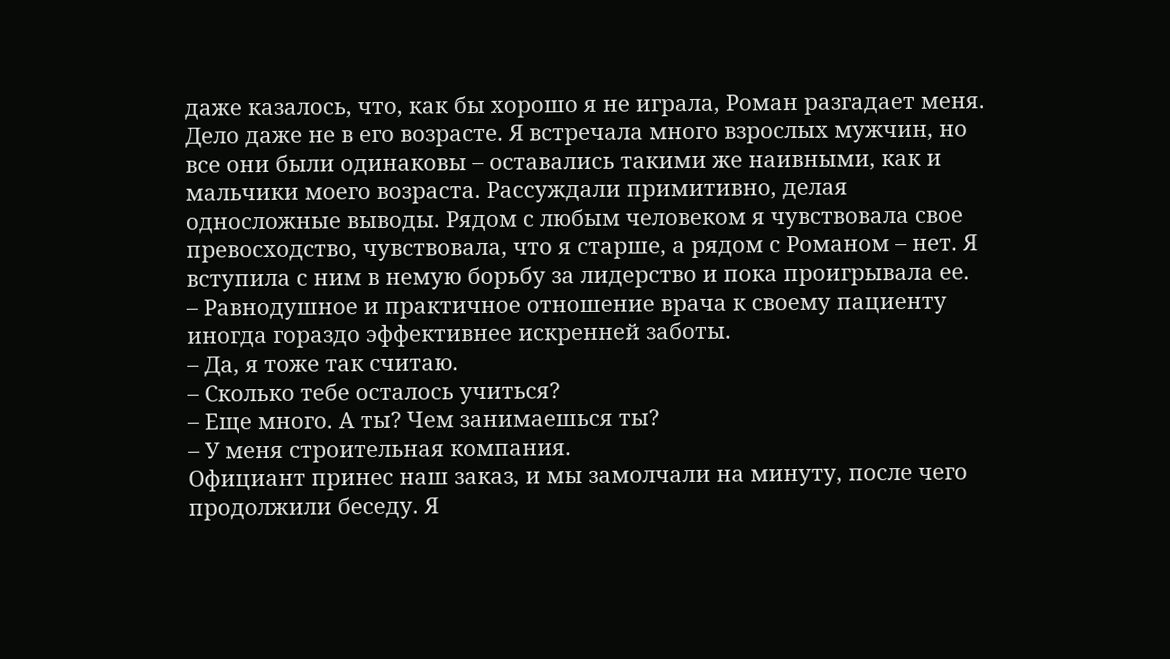даже казалось, что, как бы хорошо я не играла, Роман разгадает меня.
Дело даже не в его возрасте. Я встречала много взрослых мужчин, но все они были одинаковы – оставались такими же наивными, как и мальчики моего возраста. Рассуждали примитивно, делая односложные выводы. Рядом с любым человеком я чувствовала свое превосходство, чувствовала, что я старше, а рядом с Романом – нет. Я вступила с ним в немую борьбу за лидерство и пока проигрывала ее.
– Равнодушное и практичное отношение врача к своему пациенту иногда гораздо эффективнее искренней заботы.
– Да, я тоже так считаю.
– Сколько тебе осталось учиться?
– Еще много. А ты? Чем занимаешься ты?
– У меня строительная компания.
Официант принес наш заказ, и мы замолчали на минуту, после чего продолжили беседу. Я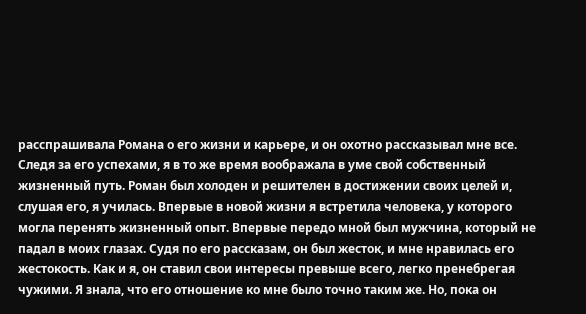расспрашивала Романа о его жизни и карьере, и он охотно рассказывал мне все. Следя за его успехами, я в то же время воображала в уме свой собственный жизненный путь. Роман был холоден и решителен в достижении своих целей и, слушая его, я училась. Впервые в новой жизни я встретила человека, у которого могла перенять жизненный опыт. Впервые передо мной был мужчина, который не падал в моих глазах. Судя по его рассказам, он был жесток, и мне нравилась его жестокость. Как и я, он ставил свои интересы превыше всего, легко пренебрегая чужими. Я знала, что его отношение ко мне было точно таким же. Но, пока он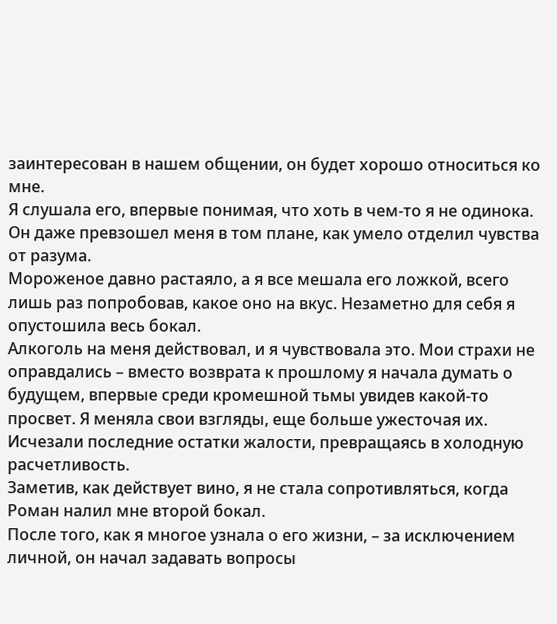заинтересован в нашем общении, он будет хорошо относиться ко мне.
Я слушала его, впервые понимая, что хоть в чем-то я не одинока. Он даже превзошел меня в том плане, как умело отделил чувства от разума.
Мороженое давно растаяло, а я все мешала его ложкой, всего лишь раз попробовав, какое оно на вкус. Незаметно для себя я опустошила весь бокал.
Алкоголь на меня действовал, и я чувствовала это. Мои страхи не оправдались – вместо возврата к прошлому я начала думать о будущем, впервые среди кромешной тьмы увидев какой-то просвет. Я меняла свои взгляды, еще больше ужесточая их. Исчезали последние остатки жалости, превращаясь в холодную расчетливость.
Заметив, как действует вино, я не стала сопротивляться, когда Роман налил мне второй бокал.
После того, как я многое узнала о его жизни, – за исключением личной, он начал задавать вопросы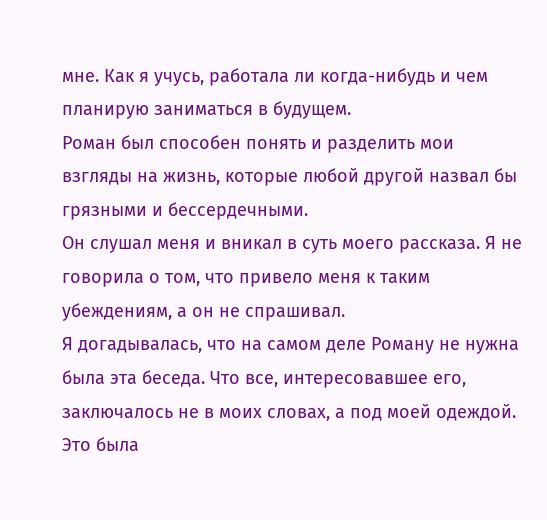мне. Как я учусь, работала ли когда-нибудь и чем планирую заниматься в будущем.
Роман был способен понять и разделить мои взгляды на жизнь, которые любой другой назвал бы грязными и бессердечными.
Он слушал меня и вникал в суть моего рассказа. Я не говорила о том, что привело меня к таким убеждениям, а он не спрашивал.
Я догадывалась, что на самом деле Роману не нужна была эта беседа. Что все, интересовавшее его, заключалось не в моих словах, а под моей одеждой. Это была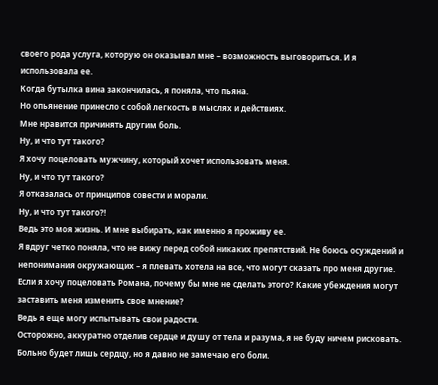своего рода услуга, которую он оказывал мне – возможность выговориться. И я использовала ее.
Когда бутылка вина закончилась, я поняла, что пьяна.
Но опьянение принесло с собой легкость в мыслях и действиях.
Мне нравится причинять другим боль.
Ну, и что тут такого?
Я хочу поцеловать мужчину, который хочет использовать меня.
Ну, и что тут такого?
Я отказалась от принципов совести и морали.
Ну, и что тут такого?!
Ведь это моя жизнь. И мне выбирать, как именно я проживу ее.
Я вдруг четко поняла, что не вижу перед собой никаких препятствий. Не боюсь осуждений и непонимания окружающих – я плевать хотела на все, что могут сказать про меня другие.
Если я хочу поцеловать Романа, почему бы мне не сделать этого? Какие убеждения могут заставить меня изменить свое мнение?
Ведь я еще могу испытывать свои радости.
Осторожно, аккуратно отделив сердце и душу от тела и разума, я не буду ничем рисковать.
Больно будет лишь сердцу, но я давно не замечаю его боли.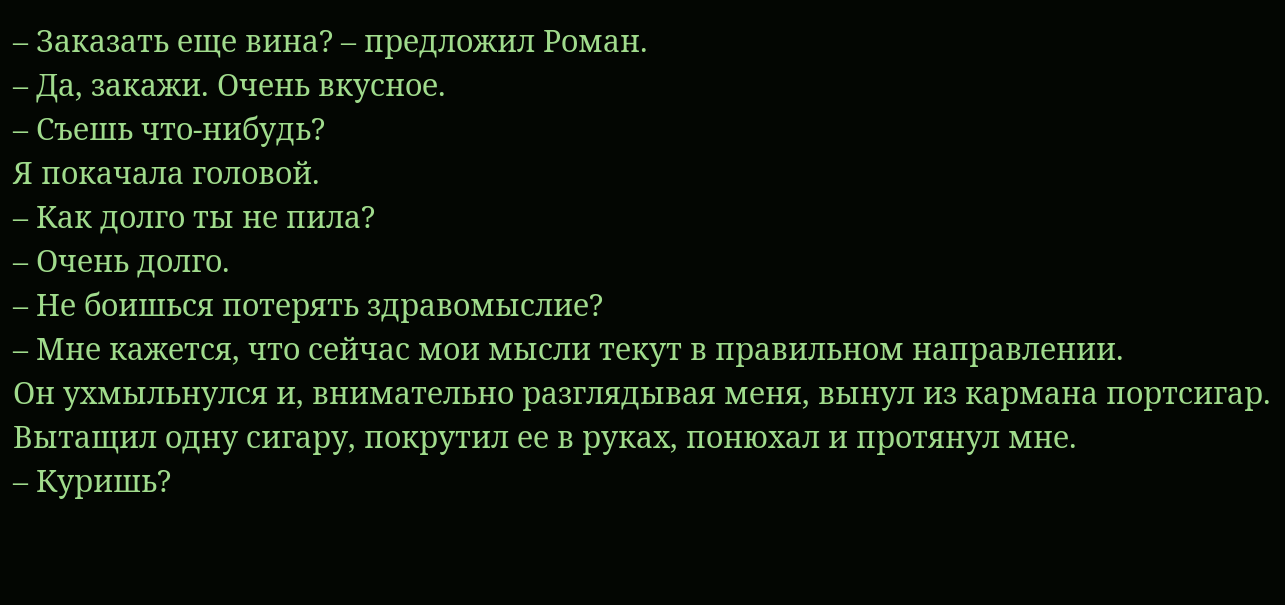– Заказать еще вина? – предложил Роман.
– Да, закажи. Очень вкусное.
– Съешь что-нибудь?
Я покачала головой.
– Как долго ты не пила?
– Очень долго.
– Не боишься потерять здравомыслие?
– Мне кажется, что сейчас мои мысли текут в правильном направлении.
Он ухмыльнулся и, внимательно разглядывая меня, вынул из кармана портсигар. Вытащил одну сигару, покрутил ее в руках, понюхал и протянул мне.
– Куришь?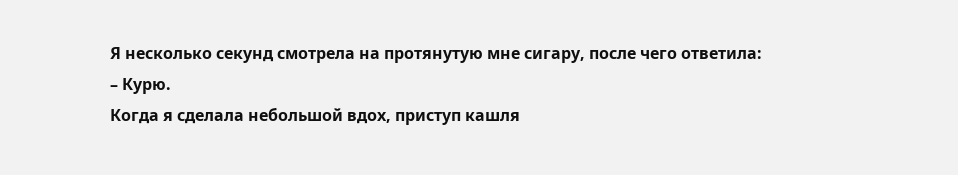Я несколько секунд смотрела на протянутую мне сигару, после чего ответила:
– Курю.
Когда я сделала небольшой вдох, приступ кашля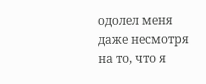одолел меня даже несмотря на то, что я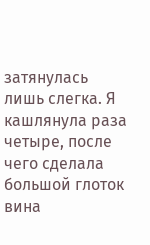затянулась лишь слегка. Я кашлянула раза четыре, после чего сделала большой глоток вина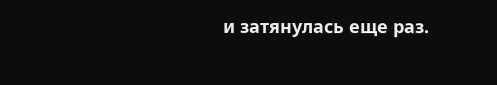и затянулась еще раз.